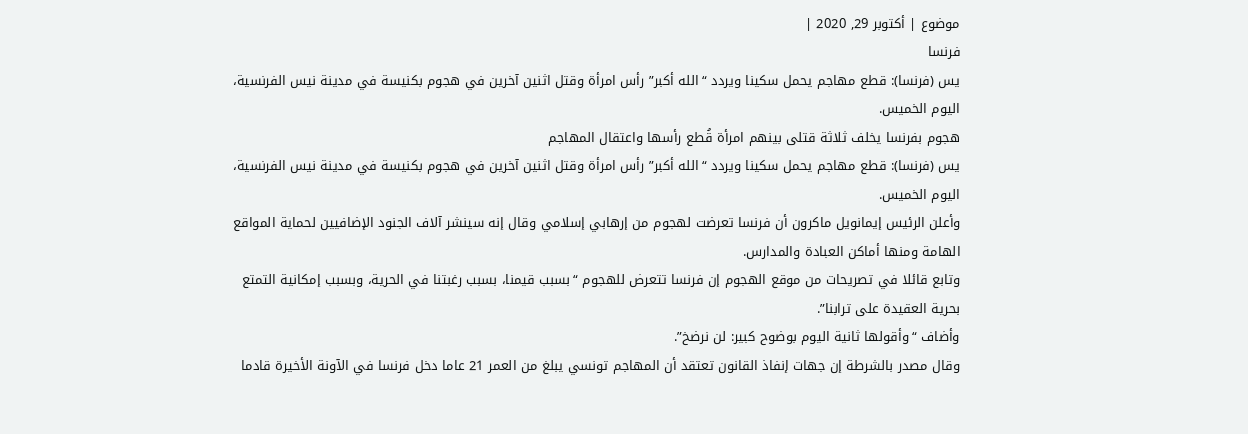موضوع | أكتوبر 29, 2020 |
فرنسا
يس (فرنسا): قطع مهاجم يحمل سكينا ويردد “الله أكبر” رأس امرأة وقتل اثنين آخرين في هجوم بكنيسة في مدينة نيس الفرنسية، اليوم الخميس.
هجوم بفرنسا يخلف ثلاثة قتلى بينهم امرأة قُطع رأسها واعتقال المهاجم
يس (فرنسا): قطع مهاجم يحمل سكينا ويردد “الله أكبر” رأس امرأة وقتل اثنين آخرين في هجوم بكنيسة في مدينة نيس الفرنسية، اليوم الخميس.
وأعلن الرئيس إيمانويل ماكرون أن فرنسا تعرضت لهجوم من إرهابي إسلامي وقال إنه سينشر آلاف الجنود الإضافيين لحماية المواقع الهامة ومنها أماكن العبادة والمدارس.
وتابع قائلا في تصريحات من موقع الهجوم إن فرنسا تتعرض للهجوم “بسبب قيمنا، بسبب رغبتنا في الحرية، وبسبب إمكانية التمتع بحرية العقيدة على ترابنا”.
وأضاف “وأقولها ثانية اليوم بوضوح كبير: لن نرضخ”.
وقال مصدر بالشرطة إن جهات إنفاذ القانون تعتقد أن المهاجم تونسي يبلغ من العمر 21 عاما دخل فرنسا في الآونة الأخيرة قادما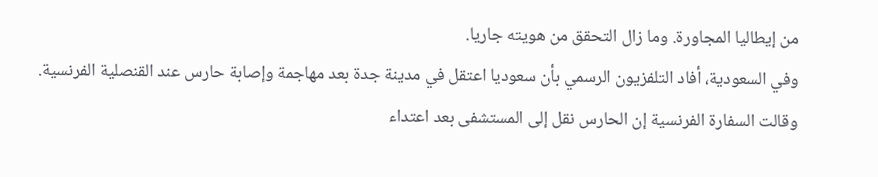من إيطاليا المجاورة. وما زال التحقق من هويته جاريا.
وفي السعودية، أفاد التلفزيون الرسمي بأن سعوديا اعتقل في مدينة جدة بعد مهاجمة وإصابة حارس عند القنصلية الفرنسية.
وقالت السفارة الفرنسية إن الحارس نقل إلى المستشفى بعد اعتداء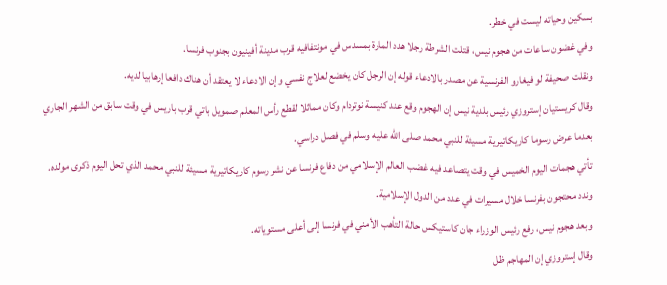بسكين وحياته ليست في خطر.
وفي غضون ساعات من هجوم نيس، قتلت الشرطة رجلا هدد المارة بمسدس في مونتفافيه قرب مدينة أفينيون بجنوب فرنسا.
ونقلت صحيفة لو فيغارو الفرنسية عن مصدر بالادعاء قوله إن الرجل كان يخضع لعلاج نفسي وإن الادعاء لا يعتقد أن هناك دافعا إرهابيا لديه.
وقال كريستيان إستروزي رئيس بلدية نيس إن الهجوم وقع عند كنيسة نوتردام وكان مماثلا لقطع رأس المعلم صمويل باتي قرب باريس في وقت سابق من الشهر الجاري بعدما عرض رسوما كاريكاتيرية مسيئة للنبي محمد صلى الله عليه وسلم في فصل دراسي.
تأتي هجمات اليوم الخميس في وقت يتصاعد فيه غضب العالم الإسلامي من دفاع فرنسا عن نشر رسوم كاريكاتيرية مسيئة للنبي محمد الذي تحل اليوم ذكرى مولده. وندد محتجون بفرنسا خلال مسيرات في عدد من الدول الإسلامية.
وبعد هجوم نيس، رفع رئيس الوزراء جان كاستيكس حالة التأهب الأمني في فرنسا إلى أعلى مستوياته.
وقال إستروزي إن المهاجم ظل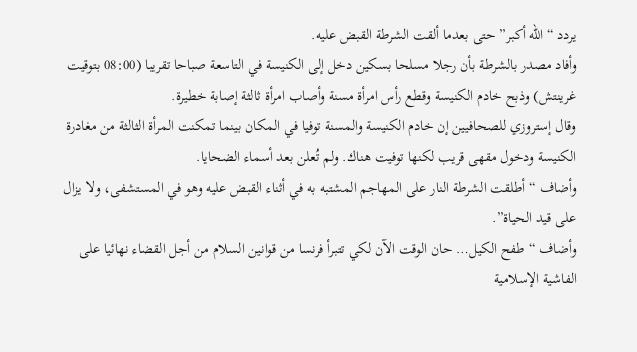يردد “الله أكبر” حتى بعدما ألقت الشرطة القبض عليه.
وأفاد مصدر بالشرطة بأن رجلا مسلحا بسكين دخل إلى الكنيسة في التاسعة صباحا تقريبا (08:00 بتوقيت غرينتش) وذبح خادم الكنيسة وقطع رأس امرأة مسنة وأصاب امرأة ثالثة إصابة خطيرة.
وقال إستروزي للصحافيين إن خادم الكنيسة والمسنة توفيا في المكان بينما تمكنت المرأة الثالثة من مغادرة الكنيسة ودخول مقهى قريب لكنها توفيت هناك. ولم تُعلن بعد أسماء الضحايا.
وأضاف “أطلقت الشرطة النار على المهاجم المشتبه به في أثناء القبض عليه وهو في المستشفى، ولا يزال على قيد الحياة”.
وأضاف “طفح الكيل… حان الوقت الآن لكي تتبرأ فرنسا من قوانين السلام من أجل القضاء نهائيا على الفاشية الإسلامية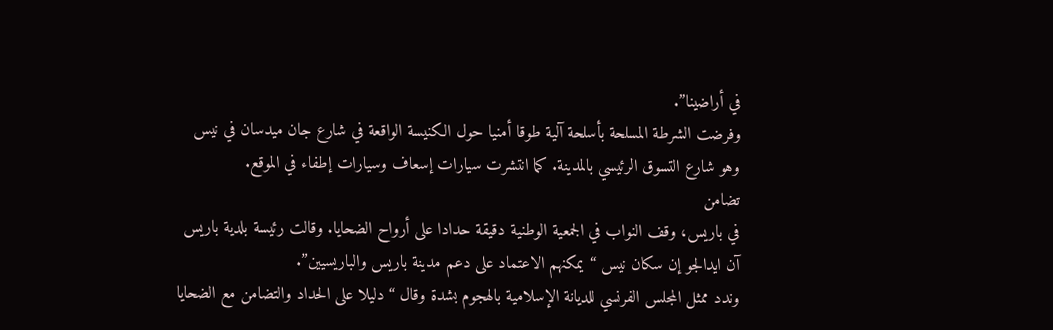في أراضينا”.
وفرضت الشرطة المسلحة بأسلحة آلية طوقا أمنيا حول الكنيسة الواقعة في شارع جان ميدسان في نيس وهو شارع التسوق الرئيسي بالمدينة. كما انتشرت سيارات إسعاف وسيارات إطفاء في الموقع.
تضامن
في باريس، وقف النواب في الجمعية الوطنية دقيقة حدادا على أرواح الضحايا. وقالت رئيسة بلدية باريس آن ايدالجو إن سكان نيس “يمكنهم الاعتماد على دعم مدينة باريس والباريسيين”.
وندد ممثل المجلس الفرنسي للديانة الإسلامية بالهجوم بشدة وقال “دليلا على الحداد والتضامن مع الضحايا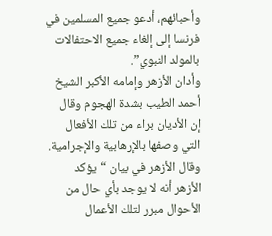وأحبائهم، أدعو جميع المسلمين في فرنسا إلى إلغاء جميع الاحتفالات بالمولد النبوي”.
وأدان الأزهر وإمامه الأكبر الشيخ أحمد الطيب بشدة الهجوم وقال إن الأديان براء من تلك الأفعال التي وصفها بالإرهابية والإجرامية.
وقال الأزهر في بيان “يؤكد الأزهر أنه لا يوجد بأي حال من الأحوال مبرر لتلك الأعمال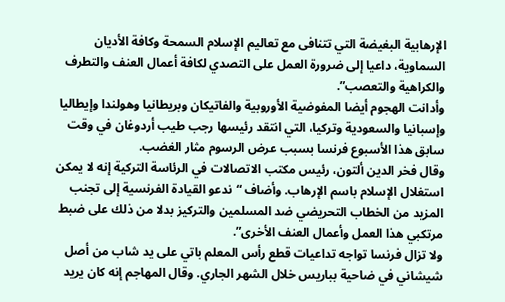الإرهابية البغيضة التي تتنافى مع تعاليم الإسلام السمحة وكافة الأديان السماوية، داعيا إلى ضرورة العمل على التصدي لكافة أعمال العنف والتطرف والكراهية والتعصب”.
وأدانت الهجوم أيضا المفوضية الأوروبية والفاتيكان وبريطانيا وهولندا وإيطاليا وإسبانيا والسعودية وتركيا، التي انتقد رئيسها رجب طيب أردوغان في وقت سابق هذا الأسبوع فرنسا بسبب عرض الرسوم مثار الغضب.
وقال فخر الدين ألتون، رئيس مكتب الاتصالات في الرئاسة التركية إنه لا يمكن استغلال الإسلام باسم الإرهاب. وأضاف “ندعو القيادة الفرنسية إلى تجنب المزيد من الخطاب التحريضي ضد المسلمين والتركيز بدلا من ذلك على ضبط مرتكبي هذا العمل وأعمال العنف الأخرى”.
ولا تزال فرنسا تواجه تداعيات قطع رأس المعلم باتي على يد شاب من أصل شيشاني في ضاحية بباريس خلال الشهر الجاري. وقال المهاجم إنه كان يريد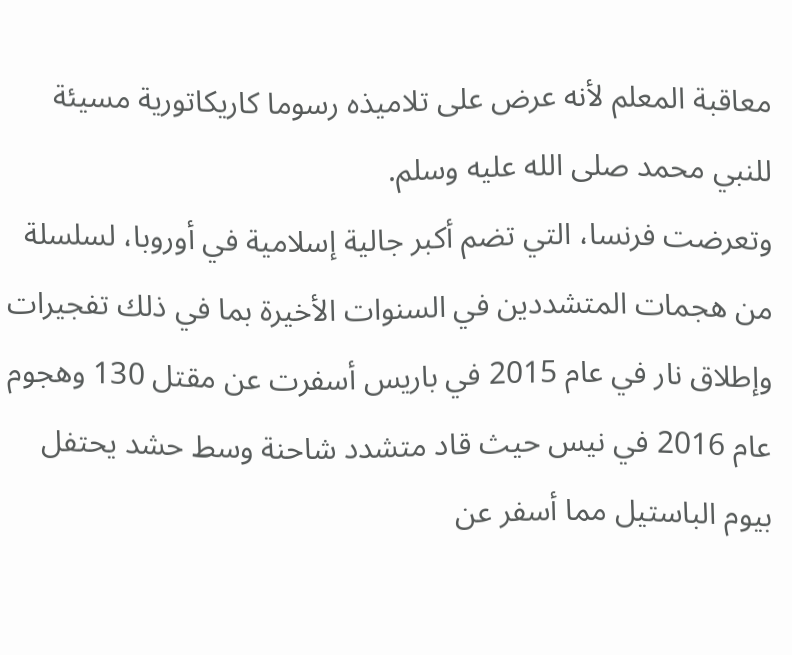معاقبة المعلم لأنه عرض على تلاميذه رسوما كاريكاتورية مسيئة للنبي محمد صلى الله عليه وسلم.
وتعرضت فرنسا، التي تضم أكبر جالية إسلامية في أوروبا، لسلسلة من هجمات المتشددين في السنوات الأخيرة بما في ذلك تفجيرات وإطلاق نار في عام 2015 في باريس أسفرت عن مقتل 130 وهجوم عام 2016 في نيس حيث قاد متشدد شاحنة وسط حشد يحتفل بيوم الباستيل مما أسفر عن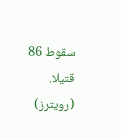سقوط 86 قتيلا.
(رويترز)